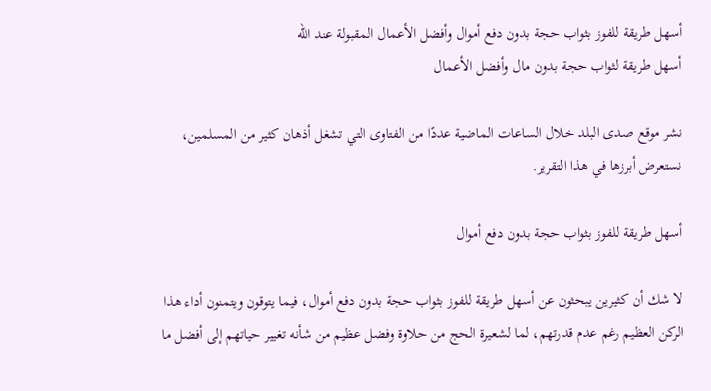أسهل طريقة للفوز بثواب حجة بدون دفع أموال وأفضل الأعمال المقبولة عند الله
أسهل طريقة لثواب حجة بدون مال وأفضل الأعمال

نشر موقع صدى البلد خلال الساعات الماضية عددًا من الفتاوى التي تشغل أذهان كثير من المسلمين، نستعرض أبرزها في هذا التقرير.

أسهل طريقة للفوز بثواب حجة بدون دفع أموال

لا شك أن كثيرين يبحثون عن أسهل طريقة للفوز بثواب حجة بدون دفع أموال، فيما يتوقون ويتمنون أداء هذا الركن العظيم رغم عدم قدرتهم، لما لشعيرة الحج من حلاوة وفضل عظيم من شأنه تغيير حياتهم إلى أفضل ما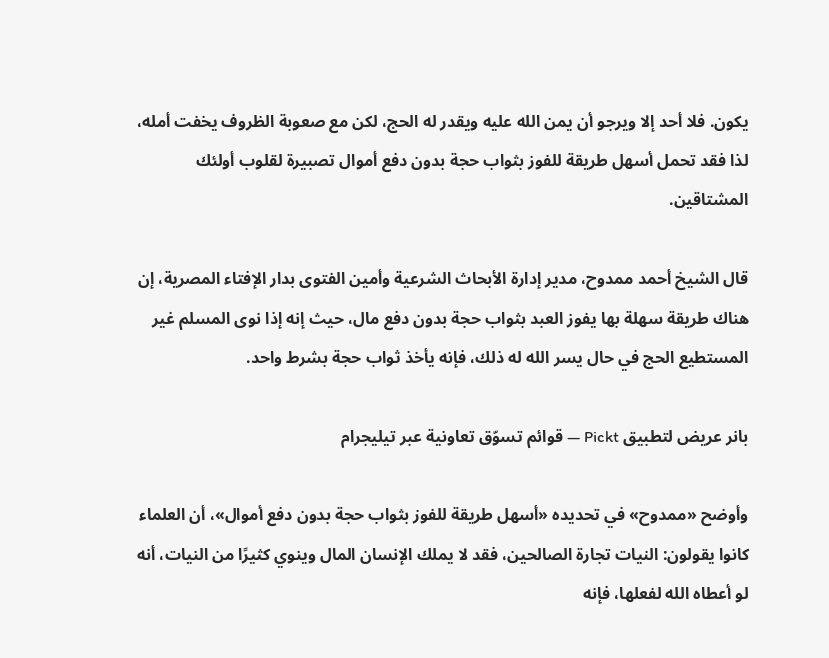يكون. فلا أحد إلا ويرجو أن يمن الله عليه ويقدر له الحج، لكن مع صعوبة الظروف يخفت أمله، لذا فقد تحمل أسهل طريقة للفوز بثواب حجة بدون دفع أموال تصبيرة لقلوب أولئك المشتاقين.

قال الشيخ أحمد ممدوح، مدير إدارة الأبحاث الشرعية وأمين الفتوى بدار الإفتاء المصرية، إن هناك طريقة سهلة بها يفوز العبد بثواب حجة بدون دفع مال، حيث إنه إذا نوى المسلم غير المستطيع الحج في حال يسر الله له ذلك، فإنه يأخذ ثواب حجة بشرط واحد.

بانر عريض لتطبيق Pickt — قوائم تسوّق تعاونية عبر تيليجرام

وأوضح «ممدوح» في تحديده «أسهل طريقة للفوز بثواب حجة بدون دفع أموال»، أن العلماء كانوا يقولون: النيات تجارة الصالحين، فقد لا يملك الإنسان المال وينوي كثيرًا من النيات، أنه لو أعطاه الله لفعلها، فإنه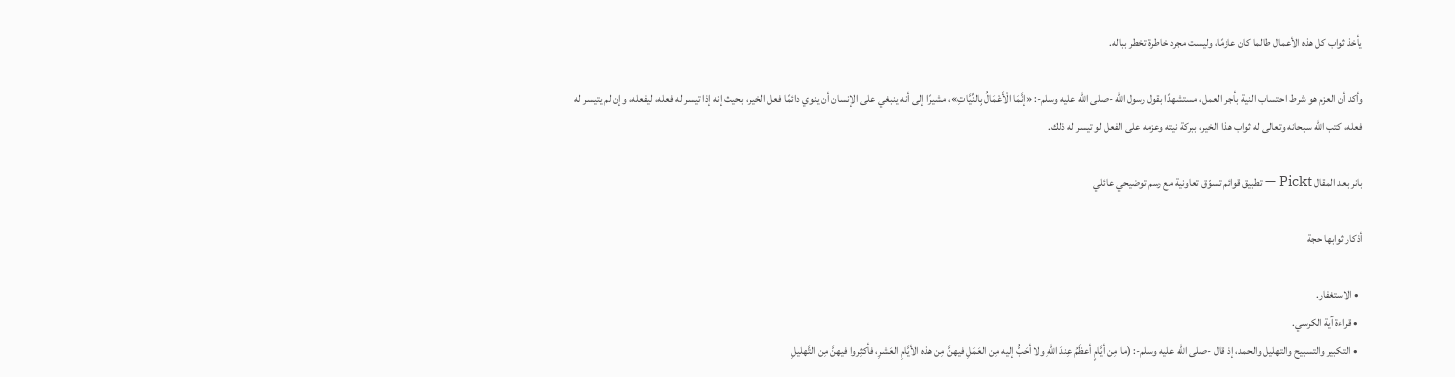يأخذ ثواب كل هذه الأعمال طالما كان عازمًا، وليست مجرد خاطرة تخطر بباله.

وأكد أن العزم هو شرط احتساب النية بأجر العمل، مستشهدًا بقول رسول الله -صلى الله عليه وسلم-: «إنَّمَا الْأَعْمَالُ بِالنِّيَّاتِ»، مشيرًا إلى أنه ينبغي على الإنسان أن ينوي دائمًا فعل الخير، بحيث إنه إذا تيسر له فعله، ليفعله، وإن لم يتيسر له فعله، كتب الله سبحانه وتعالى له ثواب هذا الخير، ببركة نيته وعزمه على الفعل لو تيسر له ذلك.

بانر بعد المقال Pickt — تطبيق قوائم تسوّق تعاونية مع رسم توضيحي عائلي

أذكار ثوابها حجة

  • الاستغفار.
  • قراءة آية الكرسي.
  • التكبير والتسبيح والتهليل والحمد، إذ قال -صلى الله عليه وسلم-: (ما مِن أيَّامٍ أعظَمُ عِندَ اللهِ ولا أحَبُّ إليه مِن العَمَلِ فيهنَّ مِن هذه الأيَّامِ العَشرِ، فأكثِروا فيهنَّ مِن التَّهليلِ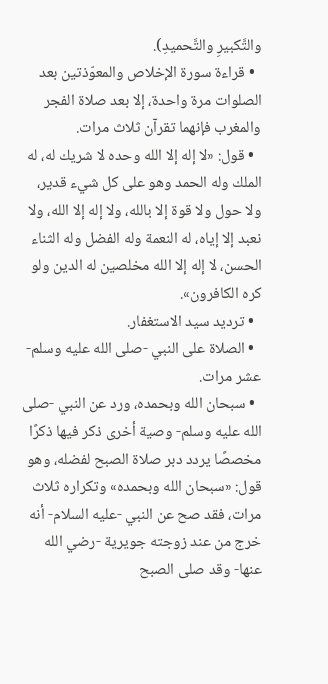والتَّكبيرِ والتَّحميدِ).
  • قراءة سورة الإخلاص والمعوّذتين بعد الصلوات مرة واحدة، إلا بعد صلاة الفجر والمغرب فإنهما تقرآن ثلاث مرات.
  • قول: «لا إله إلا الله وحده لا شريك له، له الملك وله الحمد وهو على كل شيء قدير، ولا حول ولا قوة إلا بالله، ولا إله إلا الله، ولا نعبد إلا إياه، له النعمة وله الفضل وله الثناء الحسن، لا إله إلا الله مخلصين له الدين ولو كره الكافرون».
  • ترديد سيد الاستغفار.
  • الصلاة على النبي -صلى الله عليه وسلم- عشر مرات.
  • سبحان الله وبحمده، ورد عن النبي -صلى الله عليه وسلم- وصية أخرى ذكر فيها ذكرًا مخصصًا يردد دبر صلاة الصبح لفضله، وهو قول: «سبحان الله وبحمده» وتكراره ثلاث مرات، فقد صح عن النبي -عليه السلام- أنه خرج من عند زوجته جويرية -رضي الله عنها- وقد صلى الصبح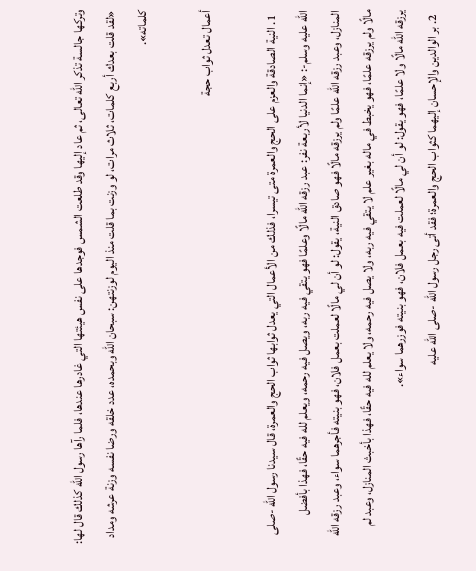وتركها جالسة تذكر الله تعالى، ثم عاد إليها وقد طلعت الشمس فوجدها على نفس هيئتها التي غادرها عندها، فلما رآها رسول الله كذلك قال لها: «لقد قلت بعدك أربع كلمات، ثلاث مرات، لو وزنت بما قلت منذ اليوم لوزنتهن: سبحان الله وبحمده، عدد خلقه ورضا نفسه وزنة عرشه ومداد كلماته».

أعمال تعدل ثواب حجة

  1. النية الصادقة والعزم على الحج والعمرة متى تيسرا، فذلك من الأعمال التي يعدل ثوابها ثواب الحج والعمرة، قال سيدنا رسول الله -صلى الله عليه وسلم-: «إنما الدنيا لأربعة نفر: عبد رزقه الله مالًا وعلمًا فهو يتقي فيه ربه، ويصل فيه رحمه، ويعلم لله فيه حقًا، فهذا بأفضل المنازل، وعبد رزقه الله علمًا ولم يرزقه مالًا فهو صادق النية، يقول: لو أن لي مالًا لعملت بعمل فلان، فهو بنيته فأجرهما سواء، وعبد رزقه الله مالًا ولم يرزقه علمًا، فهو يخبط في ماله بغير علم لا يتقي فيه ربه، ولا يصل فيه رحمه، ولا يعلم لله فيه حقًا، فهذا بأخبث المنازل، وعبد لم يرزقه الله مالًا ولا علمًا، فهو يقول: لو أن لي مالًا لعملت فيه بعمل فلان، فهو بنيته فوزرهما سواء».
  2. بر الوالدين والإحسان إليهما كثواب الحج والعمرة؛ فقد أتى رجل رسول الله -صلى الله عليه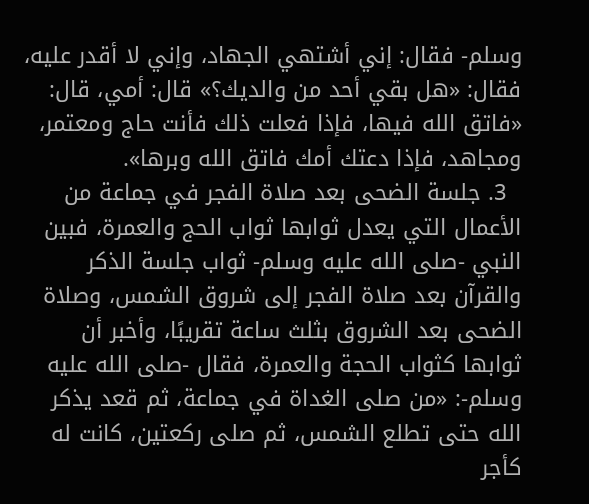وسلم- فقال: إني أشتهي الجهاد، وإني لا أقدر عليه، فقال: «هل بقي أحد من والديك؟» قال: أمي، قال: «فاتق الله فيها، فإذا فعلت ذلك فأنت حاج ومعتمر، ومجاهد، فإذا دعتك أمك فاتق الله وبرها».
  3. جلسة الضحى بعد صلاة الفجر في جماعة من الأعمال التي يعدل ثوابها ثواب الحج والعمرة، فبين النبي -صلى الله عليه وسلم- ثواب جلسة الذكر والقرآن بعد صلاة الفجر إلى شروق الشمس، وصلاة الضحى بعد الشروق بثلث ساعة تقريبًا، وأخبر أن ثوابها كثواب الحجة والعمرة، فقال -صلى الله عليه وسلم-: «من صلى الغداة في جماعة، ثم قعد يذكر الله حتى تطلع الشمس، ثم صلى ركعتين، كانت له كأجر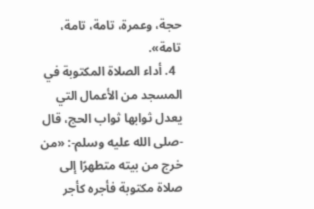حجة، وعمرة، تامة، تامة، تامة».
  4. أداء الصلاة المكتوبة في المسجد من الأعمال التي يعدل ثوابها ثواب الحج، قال -صلى الله عليه وسلم-: «من خرج من بيته متطهرًا إلى صلاة مكتوبة فأجره كأجر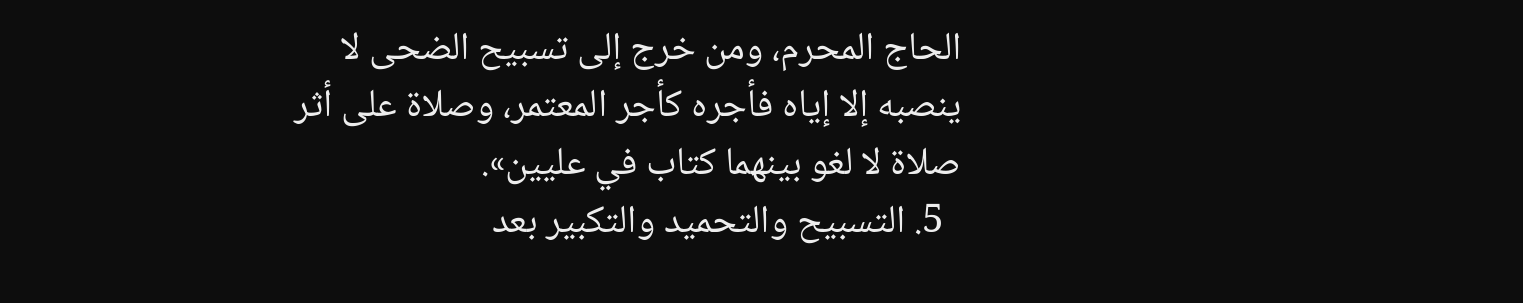الحاج المحرم، ومن خرج إلى تسبيح الضحى لا ينصبه إلا إياه فأجره كأجر المعتمر، وصلاة على أثر صلاة لا لغو بينهما كتاب في عليين».
  5. التسبيح والتحميد والتكبير بعد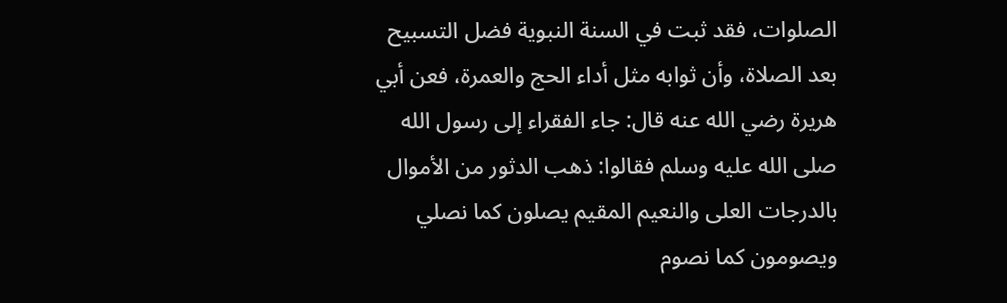الصلوات، فقد ثبت في السنة النبوية فضل التسبيح بعد الصلاة، وأن ثوابه مثل أداء الحج والعمرة، فعن أبي هريرة رضي الله عنه قال: جاء الفقراء إلى رسول الله صلى الله عليه وسلم فقالوا: ذهب الدثور من الأموال بالدرجات العلى والنعيم المقيم يصلون كما نصلي ويصومون كما نصوم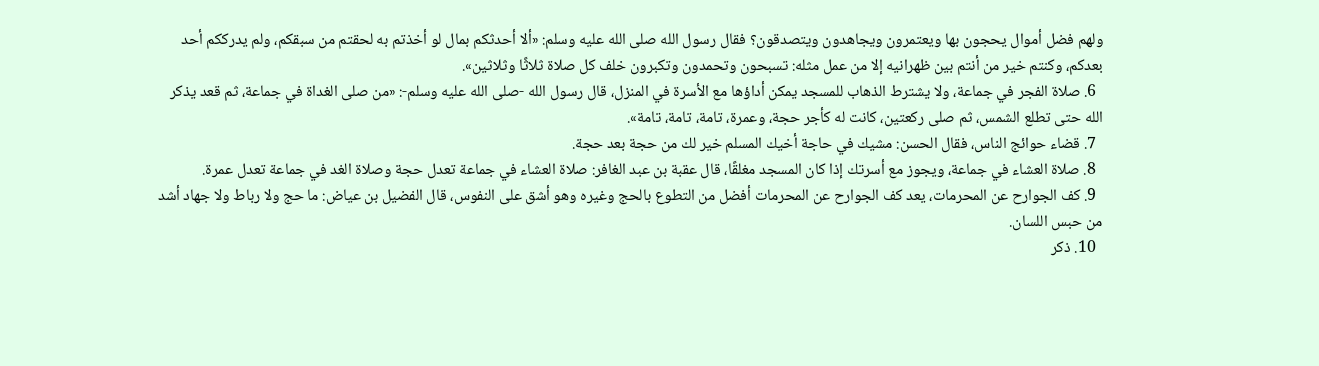ولهم فضل أموال يحجون بها ويعتمرون ويجاهدون ويتصدقون؟ فقال رسول الله صلى الله عليه وسلم: «ألا أحدثكم بمال لو أخذتم به لحقتم من سبقكم، ولم يدرككم أحد بعدكم، وكنتم خير من أنتم بين ظهرانيه إلا من عمل مثله: تسبحون وتحمدون وتكبرون خلف كل صلاة ثلاثًا وثلاثين».
  6. صلاة الفجر في جماعة، ولا يشترط الذهاب للمسجد يمكن أداؤها مع الأسرة في المنزل، قال رسول الله -صلى الله عليه وسلم-: «من صلى الغداة في جماعة، ثم قعد يذكر الله حتى تطلع الشمس، ثم صلى ركعتين، كانت له كأجر حجة، وعمرة، تامة، تامة، تامة».
  7. قضاء حوائج الناس، فقال الحسن: مشيك في حاجة أخيك المسلم خير لك من حجة بعد حجة.
  8. صلاة العشاء في جماعة، ويجوز مع أسرتك إذا كان المسجد مغلقًا، قال عقبة بن عبد الغافر: صلاة العشاء في جماعة تعدل حجة وصلاة الغد في جماعة تعدل عمرة.
  9. كف الجوارح عن المحرمات، يعد كف الجوارح عن المحرمات أفضل من التطوع بالحج وغيره وهو أشق على النفوس، قال الفضيل بن عياض: ما حج ولا رباط ولا جهاد أشد من حبس اللسان.
  10. ذكر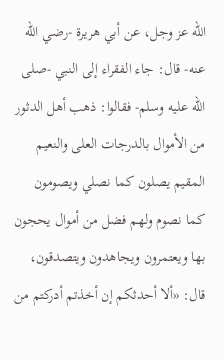الله عز وجل، عن أبي هريرة -رضي الله عنه- قال: جاء الفقراء إلى النبي -صلى الله عليه وسلم- فقالوا: ذهب أهل الدثور من الأموال بالدرجات العلى والنعيم المقيم يصلون كما نصلي ويصومون كما نصوم ولهم فضل من أموال يحجون بها ويعتمرون ويجاهدون ويتصدقون، قال: «ألا أحدثكم إن أخذتم أدركتم من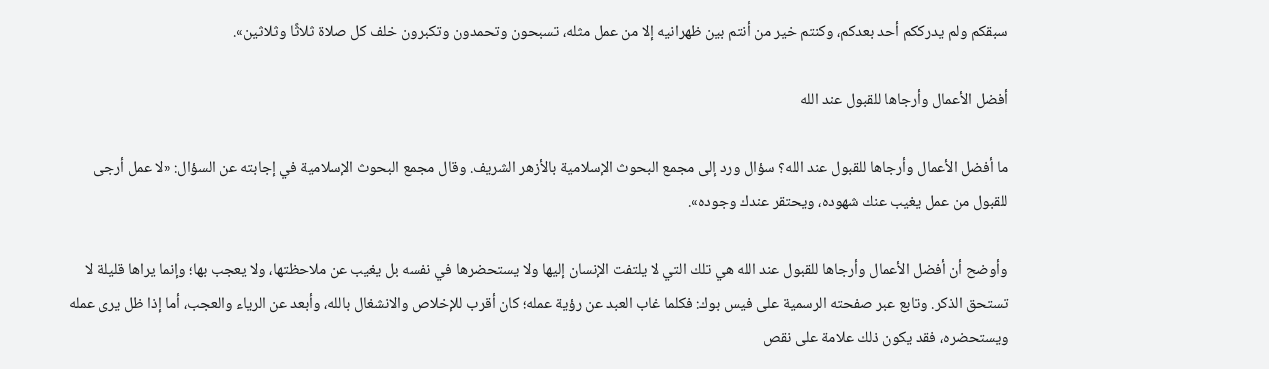سبقكم ولم يدرككم أحد بعدكم، وكنتم خير من أنتم بين ظهرانيه إلا من عمل مثله، تسبحون وتحمدون وتكبرون خلف كل صلاة ثلاثًا وثلاثين».

أفضل الأعمال وأرجاها للقبول عند الله

ما أفضل الأعمال وأرجاها للقبول عند الله؟ سؤال ورد إلى مجمع البحوث الإسلامية بالأزهر الشريف. وقال مجمع البحوث الإسلامية في إجابته عن السؤال: «لا عمل أرجى للقبول من عمل يغيب عنك شهوده، ويحتقر عندك وجوده».

وأوضح أن أفضل الأعمال وأرجاها للقبول عند الله هي تلك التي لا يلتفت الإنسان إليها ولا يستحضرها في نفسه بل يغيب عن ملاحظتها، ولا يعجب بها؛ وإنما يراها قليلة لا تستحق الذكر. وتابع عبر صفحته الرسمية على فيس بوك: فكلما غاب العبد عن رؤية عمله؛ كان أقرب للإخلاص والانشغال بالله، وأبعد عن الرياء والعجب، أما إذا ظل يرى عمله ويستحضره، فقد يكون ذلك علامة على نقص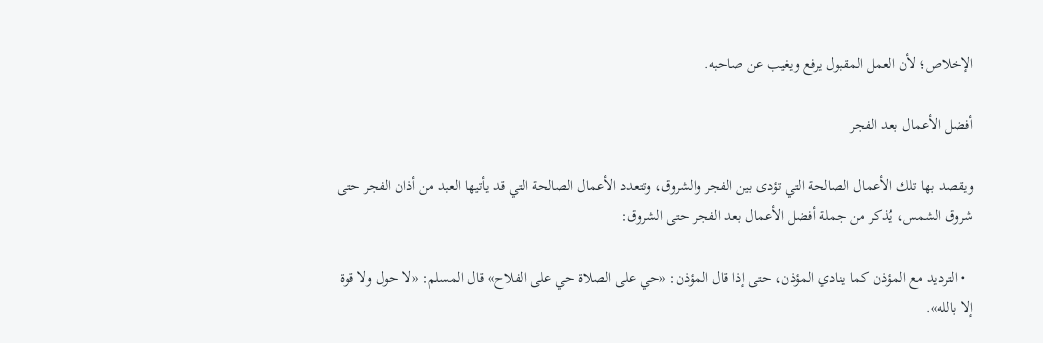الإخلاص؛ لأن العمل المقبول يرفع ويغيب عن صاحبه.

أفضل الأعمال بعد الفجر

ويقصد بها تلك الأعمال الصالحة التي تؤدى بين الفجر والشروق، وتتعدد الأعمال الصالحة التي قد يأتيها العبد من أذان الفجر حتى شروق الشمس، يُذكر من جملة أفضل الأعمال بعد الفجر حتى الشروق:

  • الترديد مع المؤذن كما ينادي المؤذن، حتى إذا قال المؤذن: «حي على الصلاة حي على الفلاح» قال المسلم: «لا حول ولا قوة إلا بالله».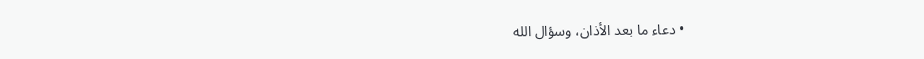• دعاء ما بعد الأذان، وسؤال الله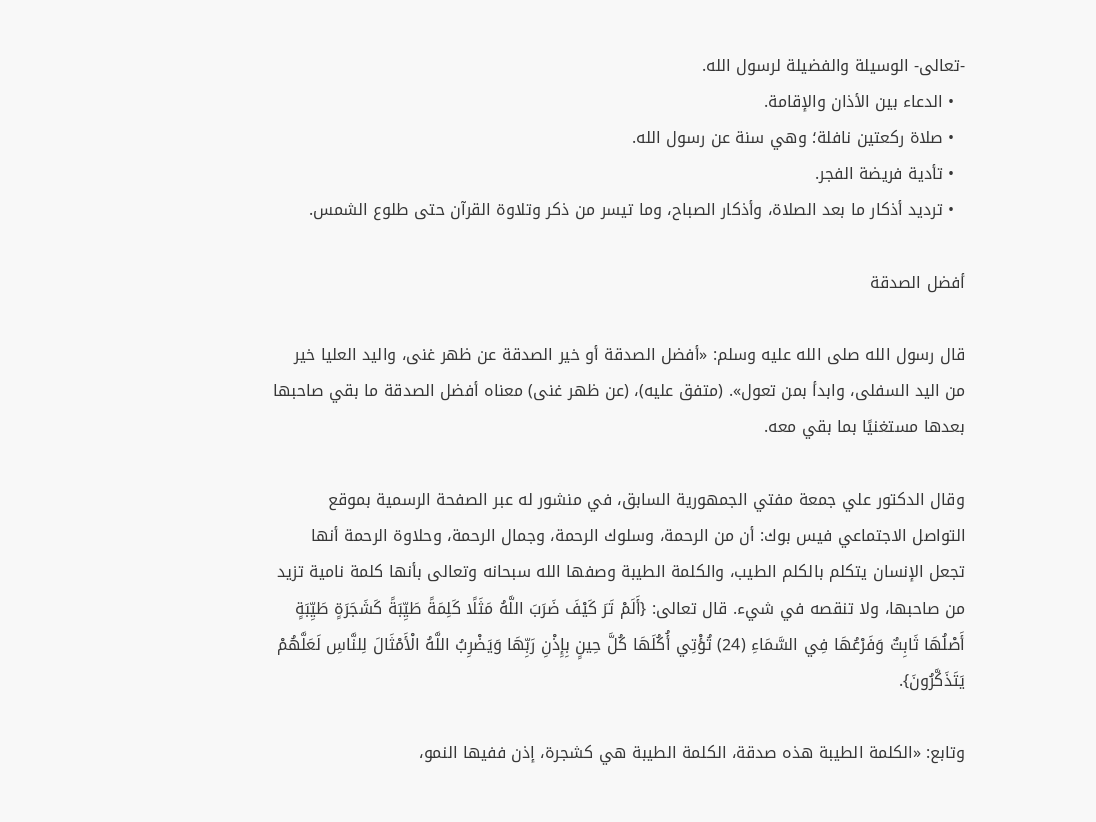-تعالى- الوسيلة والفضيلة لرسول الله.
  • الدعاء بين الأذان والإقامة.
  • صلاة ركعتين نافلة؛ وهي سنة عن رسول الله.
  • تأدية فريضة الفجر.
  • ترديد أذكار ما بعد الصلاة، وأذكار الصباح، وما تيسر من ذكر وتلاوة القرآن حتى طلوع الشمس.

أفضل الصدقة

قال رسول الله صلى الله عليه وسلم: «أفضل الصدقة أو خير الصدقة عن ظهر غنى، واليد العليا خير من اليد السفلى، وابدأ بمن تعول». (متفق عليه)، (عن ظهر غنى) معناه أفضل الصدقة ما بقي صاحبها بعدها مستغنيًا بما بقي معه.

وقال الدكتور علي جمعة مفتي الجمهورية السابق، في منشور له عبر الصفحة الرسمية بموقع التواصل الاجتماعي فيس بوك: أن من الرحمة، وسلوك الرحمة، وجمال الرحمة، وحلاوة الرحمة أنها تجعل الإنسان يتكلم بالكلم الطيب، والكلمة الطيبة وصفها الله سبحانه وتعالى بأنها كلمة نامية تزيد من صاحبها، ولا تنقصه في شيء. قال تعالى: {أَلَمْ تَرَ كَيْفَ ضَرَبَ اللَّهُ مَثَلًا كَلِمَةً طَيِّبَةً كَشَجَرَةٍ طَيِّبَةٍ أَصْلُهَا ثَابِتٌ وَفَرْعُهَا فِي السَّمَاءِ (24) تُؤْتِي أُكُلَهَا كُلَّ حِينٍ بِإِذْنِ رَبِّهَا وَيَضْرِبُ اللَّهُ الْأَمْثَالَ لِلنَّاسِ لَعَلَّهُمْ يَتَذَكَّرُونَ}.

وتابع: «الكلمة الطيبة هذه صدقة، الكلمة الطيبة هي كشجرة، إذن ففيها النمو،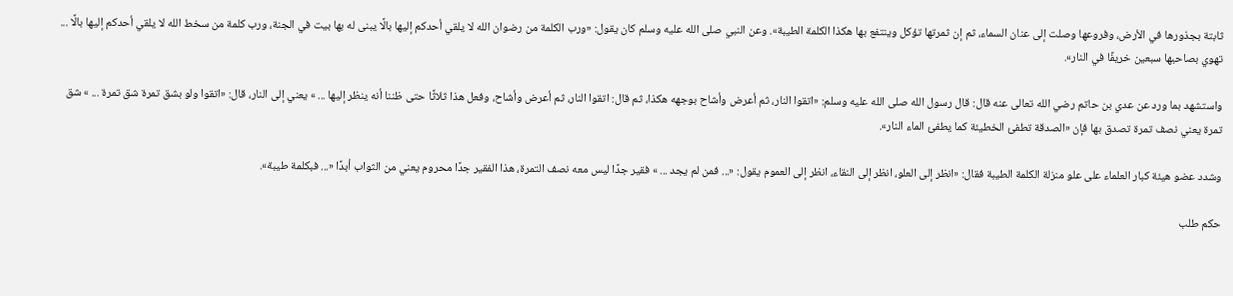ثابتة بجذورها في الأرض، وفروعها وصلت إلى عنان السماء، ثم إن ثمرتها تؤكل وينتفع بها هكذا الكلمة الطيبة». وعن النبي صلى الله عليه وسلم كان يقول: «ورب الكلمة من رضوان الله لا يلقي أحدكم إليها بالًا يبنى له بها بيت في الجنة، ورب كلمة من سخط الله لا يلقي أحدكم إليها بالًا ... تهوي بصاحبها سبعين خريفًا في النار».

واستشهد بما ورد عن عدي بن حاتم رضي الله تعالى عنه قال: قال رسول الله صلى الله عليه وسلم: «اتقوا النار، ثم أعرض وأشاح بوجهه هكذا، ثم قال: اتقوا النار، ثم أعرض وأشاح، وفعل هذا ثلاثًا حتى ظننا أنه ينظر إليها ... » يعني إلى النار، قال: «اتقوا ولو بشق تمرة شق تمرة ... » شق تمرة يعني نصف تمرة تصدق بها فإن «الصدقة تطفئ الخطيئة كما يطفئ الماء النار».

وشدد عضو هيئة كبار العلماء على علو منزلة الكلمة الطيبة فقال: «انظر إلى العلو، انظر إلى النقاء، انظر إلى العموم يقول: «... فمن لم يجد ... » فقير جدًا ليس معه نصف التمرة، هذا الفقير جدًا محروم يعني من الثواب أبدًا «... فبكلمة طيبة».

حكم طلب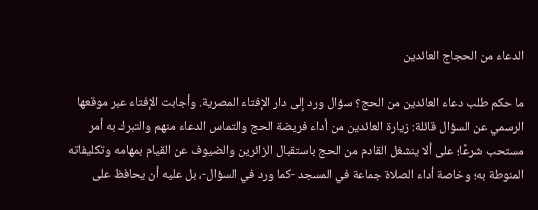الدعاء من الحجاج العائدين

ما حكم طلب دعاء العائدين من الحج؟ سؤال ورد إلى دار الإفتاء المصرية. وأجابت الإفتاء عبر موقعها الرسمي عن السؤال قائلة: زيارة العائدين من أداء فريضة الحج والتماس الدعاء منهم والتبرك به أمر مستحب شرعًا؛ على ألا ينشغل القادم من الحج باستقبال الزائرين والضيوف عن القيام بمهامه وتكليفاته المنوطة به؛ وخاصة أداء الصلاة جماعة في المسجد -كما ورد في السؤال-، بل عليه أن يحافظ على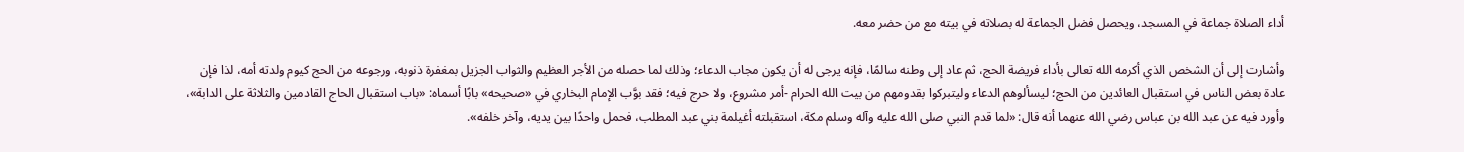أداء الصلاة جماعة في المسجد، ويحصل فضل الجماعة له بصلاته في بيته مع من حضر معه.

وأشارت إلى أن الشخص الذي أكرمه الله تعالى بأداء فريضة الحج، ثم عاد إلى وطنه سالمًا، فإنه يرجى له أن يكون مجاب الدعاء؛ وذلك لما حصله من الأجر العظيم والثواب الجزيل بمغفرة ذنوبه، ورجوعه من الحج كيوم ولدته أمه، لذا فإن عادة بعض الناس في استقبال العائدين من الحج؛ ليسألوهم الدعاء وليتبركوا بقدومهم من بيت الله الحرام -أمر مشروع، ولا حرج فيه؛ فقد بوَّب الإمام البخاري في «صحيحه» بابًا أسماه: «باب استقبال الحاج القادمين والثلاثة على الدابة»، وأورد فيه عن عبد الله بن عباس رضي الله عنهما أنه قال: «لما قدم النبي صلى الله عليه وآله وسلم مكة، استقبلته أغيلمة بني عبد المطلب، فحمل واحدًا بين يديه، وآخر خلفه».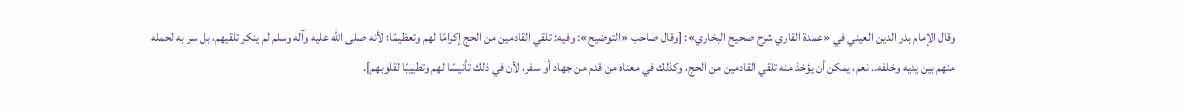وقال الإمام بدر الدين العيني في «عمدة القاري شرح صحيح البخاري»: [وقال صاحب «التوضيح»: وفيه: تلقي القادمين من الحج إكرامًا لهم وتعظيمًا؛ لأنه صلى الله عليه وآله وسلم لم ينكر تلقيهم، بل سر به لحمله منهم بين يديه وخلفه.. نعم، يمكن أن يؤخذ منه تلقي القادمين من الحج، وكذلك في معناه من قدم من جهاد أو سفر، لأن في ذلك تأنيسًا لهم وتطييبًا لقلوبهم].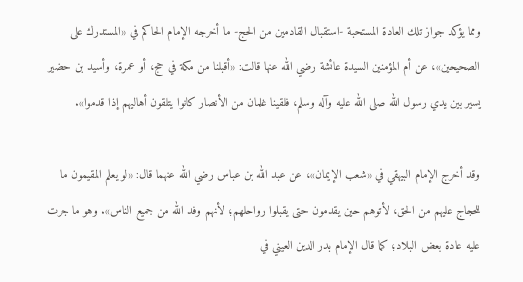ومما يؤكد جواز تلك العادة المستحبة -استقبال القادمين من الحج- ما أخرجه الإمام الحاكم في «المستدرك على الصحيحين»، عن أم المؤمنين السيدة عائشة رضي الله عنها قالت: «أقبلنا من مكة في حج، أو عمرة، وأسيد بن حضير يسير بين يدي رسول الله صلى الله عليه وآله وسلم، فلقينا غلمان من الأنصار كانوا يتلقون أهاليهم إذا قدموا».

وقد أخرج الإمام البيهقي في «شعب الإيمان»، عن عبد الله بن عباس رضي الله عنهما قال: «لو يعلم المقيمون ما للحجاج عليهم من الحق، لأتوهم حين يقدمون حتى يقبلوا رواحلهم؛ لأنهم وفد الله من جميع الناس». وهو ما جرت عليه عادة بعض البلاد؛ كما قال الإمام بدر الدين العيني في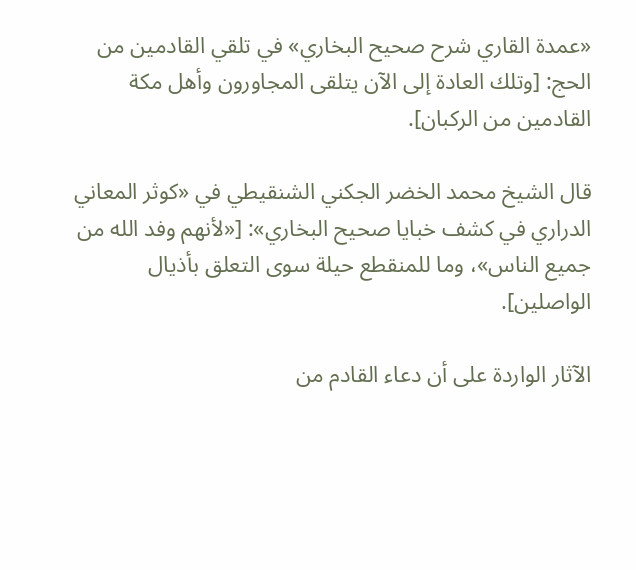«عمدة القاري شرح صحيح البخاري» في تلقي القادمين من الحج: [وتلك العادة إلى الآن يتلقى المجاورون وأهل مكة القادمين من الركبان].

قال الشيخ محمد الخضر الجكني الشنقيطي في «كوثر المعاني الدراري في كشف خبايا صحيح البخاري»: [«لأنهم وفد الله من جميع الناس»، وما للمنقطع حيلة سوى التعلق بأذيال الواصلين].

الآثار الواردة على أن دعاء القادم من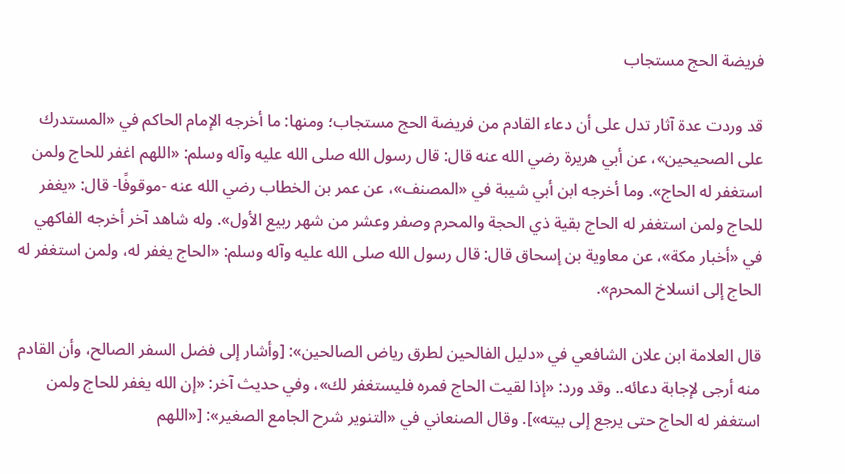فريضة الحج مستجاب

قد وردت عدة آثار تدل على أن دعاء القادم من فريضة الحج مستجاب؛ ومنها: ما أخرجه الإمام الحاكم في «المستدرك على الصحيحين»، عن أبي هريرة رضي الله عنه قال: قال رسول الله صلى الله عليه وآله وسلم: «اللهم اغفر للحاج ولمن استغفر له الحاج». وما أخرجه ابن أبي شيبة في «المصنف»، عن عمر بن الخطاب رضي الله عنه -موقوفًا- قال: «يغفر للحاج ولمن استغفر له الحاج بقية ذي الحجة والمحرم وصفر وعشر من شهر ربيع الأول». وله شاهد آخر أخرجه الفاكهي في «أخبار مكة»، عن معاوية بن إسحاق قال: قال رسول الله صلى الله عليه وآله وسلم: «الحاج يغفر له، ولمن استغفر له الحاج إلى انسلاخ المحرم».

قال العلامة ابن علان الشافعي في «دليل الفالحين لطرق رياض الصالحين»: [وأشار إلى فضل السفر الصالح، وأن القادم منه أرجى لإجابة دعائه.. وقد ورد: «إذا لقيت الحاج فمره فليستغفر لك»، وفي حديث آخر: «إن الله يغفر للحاج ولمن استغفر له الحاج حتى يرجع إلى بيته»]. وقال الصنعاني في «التنوير شرح الجامع الصغير»: [«اللهم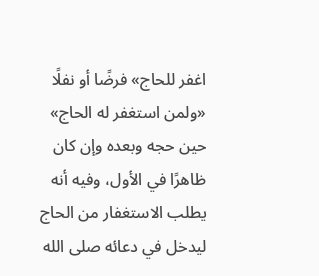اغفر للحاج» فرضًا أو نفلًا «ولمن استغفر له الحاج» حين حجه وبعده وإن كان ظاهرًا في الأول، وفيه أنه يطلب الاستغفار من الحاج ليدخل في دعائه صلى الله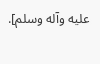عليه وآله وسلم].